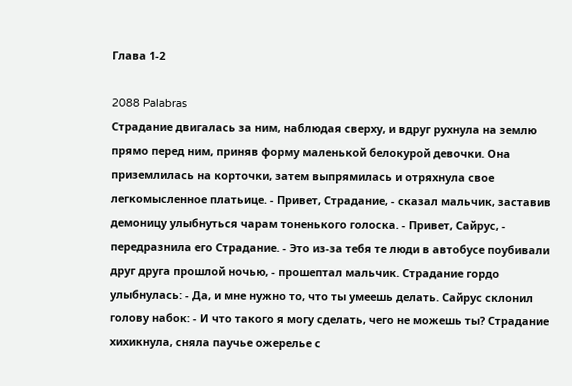Глава 1-2

2088 Palabras
Страдание двигалась за ним, наблюдая сверху, и вдруг рухнула на землю прямо перед ним, приняв форму маленькой белокурой девочки. Она приземлилась на корточки, затем выпрямилась и отряхнула свое легкомысленное платьице. - Привет, Страдание, - сказал мальчик, заставив демоницу улыбнуться чарам тоненького голоска. - Привет, Сайрус, - передразнила его Страдание. - Это из-за тебя те люди в автобусе поубивали друг друга прошлой ночью, - прошептал мальчик. Страдание гордо улыбнулась: - Да, и мне нужно то, что ты умеешь делать. Сайрус склонил голову набок: - И что такого я могу сделать, чего не можешь ты? Страдание хихикнула, сняла паучье ожерелье с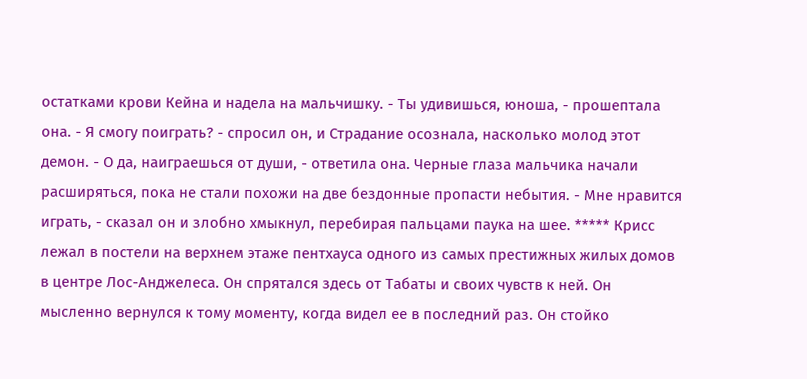остатками крови Кейна и надела на мальчишку. - Ты удивишься, юноша, - прошептала она. - Я смогу поиграть? - спросил он, и Страдание осознала, насколько молод этот демон. - О да, наиграешься от души, - ответила она. Черные глаза мальчика начали расширяться, пока не стали похожи на две бездонные пропасти небытия. - Мне нравится играть, - сказал он и злобно хмыкнул, перебирая пальцами паука на шее. ***** Крисс лежал в постели на верхнем этаже пентхауса одного из самых престижных жилых домов в центре Лос-Анджелеса. Он спрятался здесь от Табаты и своих чувств к ней. Он мысленно вернулся к тому моменту, когда видел ее в последний раз. Он стойко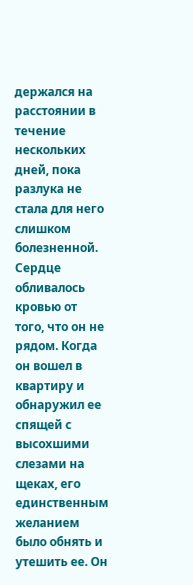держался на расстоянии в течение нескольких дней, пока разлука не стала для него слишком болезненной. Сердце обливалось кровью от того, что он не рядом. Когда он вошел в квартиру и обнаружил ее спящей с высохшими слезами на щеках, его единственным желанием было обнять и утешить ее. Он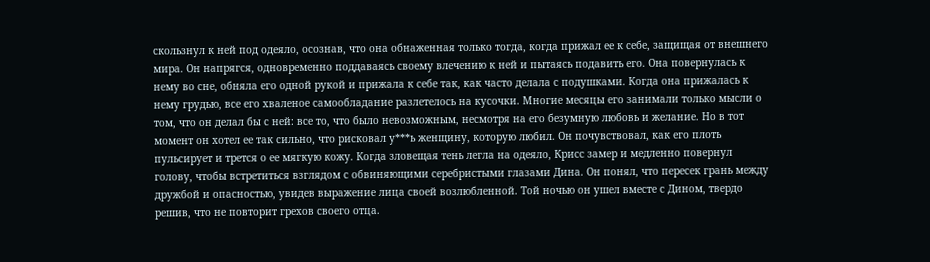скользнул к ней под одеяло, осознав, что она обнаженная только тогда, когда прижал ее к себе, защищая от внешнего мира. Он напрягся, одновременно поддаваясь своему влечению к ней и пытаясь подавить его. Она повернулась к нему во сне, обняла его одной рукой и прижала к себе так, как часто делала с подушками. Когда она прижалась к нему грудью, все его хваленое самообладание разлетелось на кусочки. Многие месяцы его занимали только мысли о том, что он делал бы с ней: все то, что было невозможным, несмотря на его безумную любовь и желание. Но в тот момент он хотел ее так сильно, что рисковал у***ь женщину, которую любил. Он почувствовал, как его плоть пульсирует и трется о ее мягкую кожу. Когда зловещая тень легла на одеяло, Крисс замер и медленно повернул голову, чтобы встретиться взглядом с обвиняющими серебристыми глазами Дина. Он понял, что пересек грань между дружбой и опасностью, увидев выражение лица своей возлюбленной. Той ночью он ушел вместе с Дином, твердо решив, что не повторит грехов своего отца.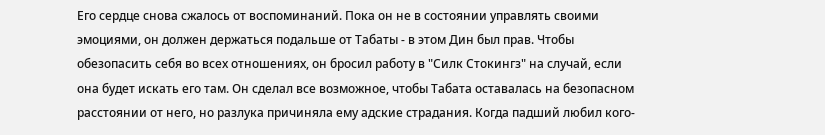Его сердце снова сжалось от воспоминаний. Пока он не в состоянии управлять своими эмоциями, он должен держаться подальше от Табаты - в этом Дин был прав. Чтобы обезопасить себя во всех отношениях, он бросил работу в "Силк Стокингз" на случай, если она будет искать его там. Он сделал все возможное, чтобы Табата оставалась на безопасном расстоянии от него, но разлука причиняла ему адские страдания. Когда падший любил кого-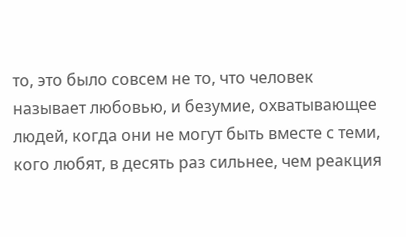то, это было совсем не то, что человек называет любовью, и безумие, охватывающее людей, когда они не могут быть вместе с теми, кого любят, в десять раз сильнее, чем реакция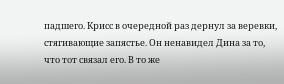падшего. Крисс в очередной раз дернул за веревки, стягивающие запястье. Он ненавидел Дина за то, что тот связал его. В то же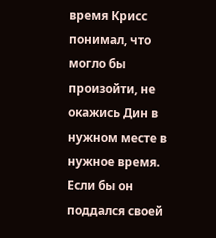время Крисс понимал, что могло бы произойти, не окажись Дин в нужном месте в нужное время. Если бы он поддался своей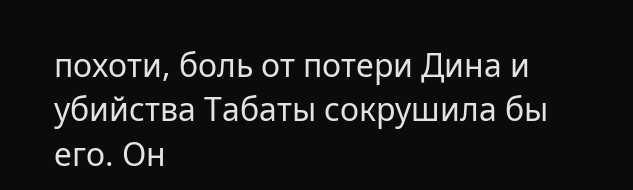похоти, боль от потери Дина и убийства Табаты сокрушила бы его. Он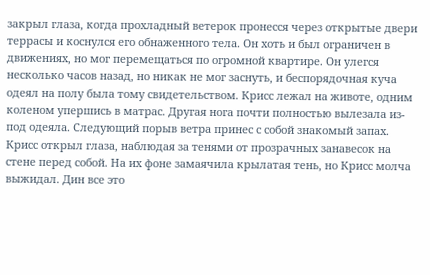закрыл глаза, когда прохладный ветерок пронесся через открытые двери террасы и коснулся его обнаженного тела. Он хоть и был ограничен в движениях, но мог перемещаться по огромной квартире. Он улегся несколько часов назад, но никак не мог заснуть, и беспорядочная куча одеял на полу была тому свидетельством. Крисс лежал на животе, одним коленом упершись в матрас. Другая нога почти полностью вылезала из-под одеяла. Следующий порыв ветра принес с собой знакомый запах. Крисс открыл глаза, наблюдая за тенями от прозрачных занавесок на стене перед собой. На их фоне замаячила крылатая тень, но Крисс молча выжидал. Дин все это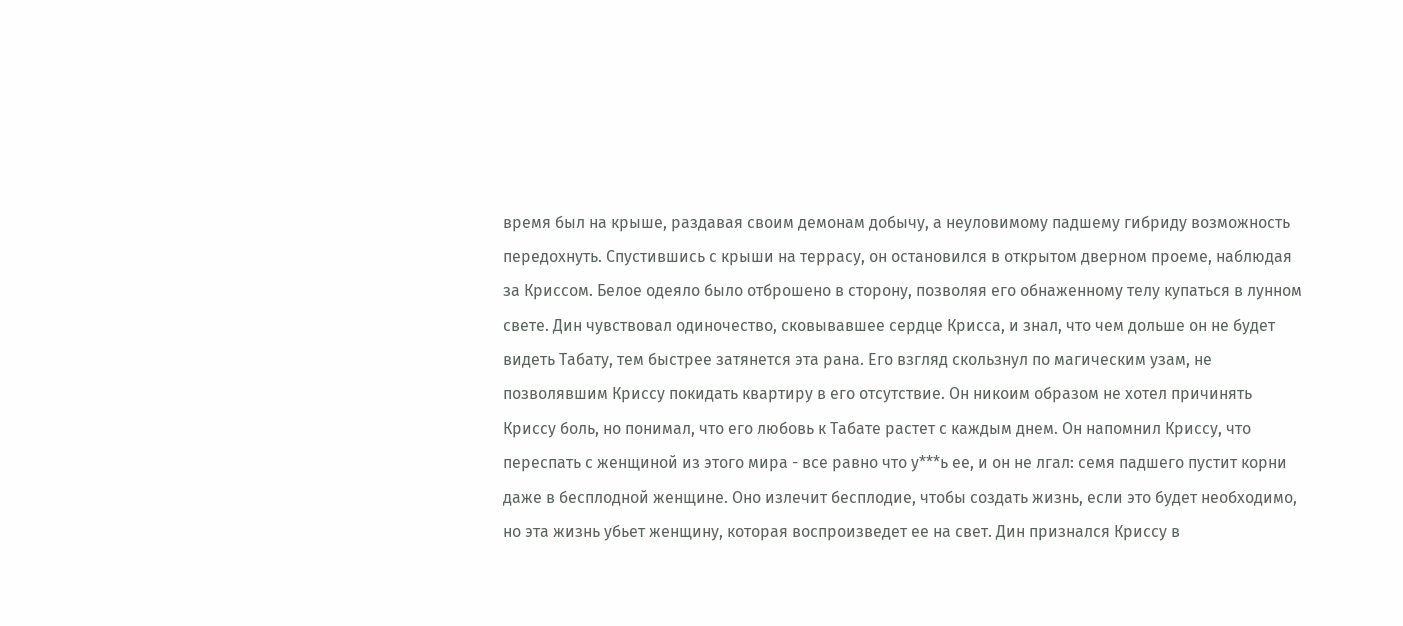время был на крыше, раздавая своим демонам добычу, а неуловимому падшему гибриду возможность передохнуть. Спустившись с крыши на террасу, он остановился в открытом дверном проеме, наблюдая за Криссом. Белое одеяло было отброшено в сторону, позволяя его обнаженному телу купаться в лунном свете. Дин чувствовал одиночество, сковывавшее сердце Крисса, и знал, что чем дольше он не будет видеть Табату, тем быстрее затянется эта рана. Его взгляд скользнул по магическим узам, не позволявшим Криссу покидать квартиру в его отсутствие. Он никоим образом не хотел причинять Криссу боль, но понимал, что его любовь к Табате растет с каждым днем. Он напомнил Криссу, что переспать с женщиной из этого мира - все равно что у***ь ее, и он не лгал: семя падшего пустит корни даже в бесплодной женщине. Оно излечит бесплодие, чтобы создать жизнь, если это будет необходимо, но эта жизнь убьет женщину, которая воспроизведет ее на свет. Дин признался Криссу в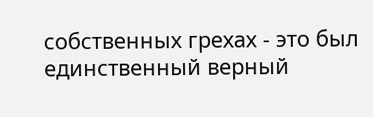собственных грехах - это был единственный верный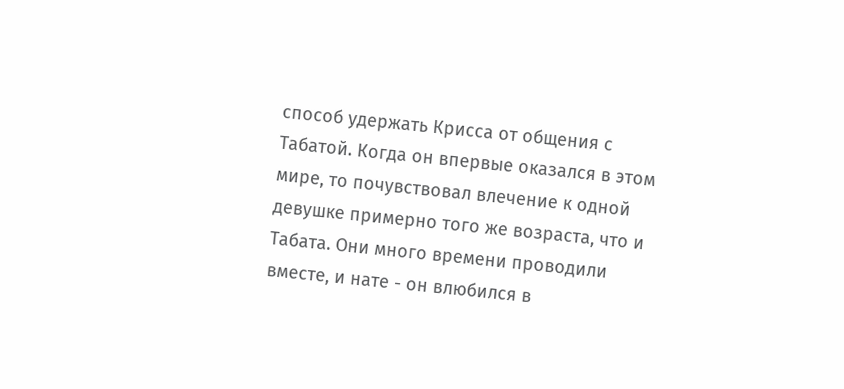способ удержать Крисса от общения с Табатой. Когда он впервые оказался в этом мире, то почувствовал влечение к одной девушке примерно того же возраста, что и Табата. Они много времени проводили вместе, и нате - он влюбился в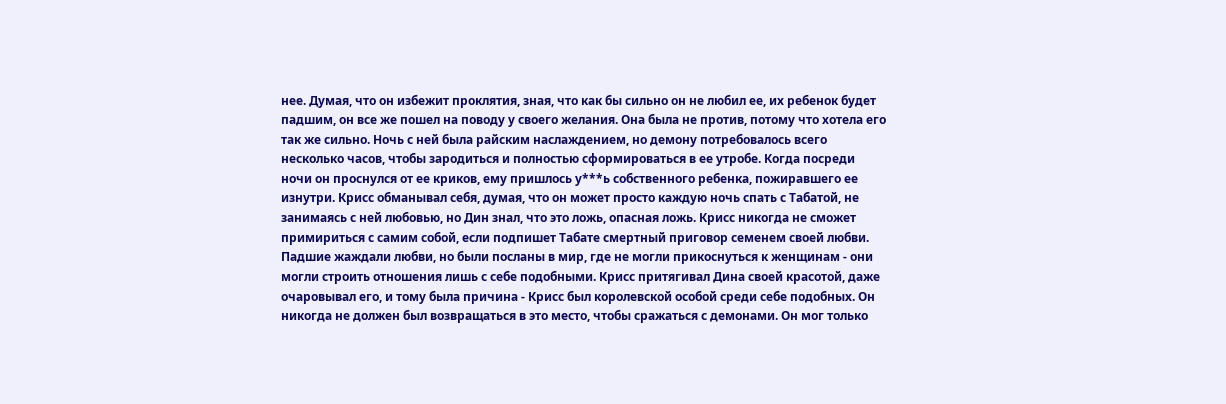нее. Думая, что он избежит проклятия, зная, что как бы сильно он не любил ее, их ребенок будет падшим, он все же пошел на поводу у своего желания. Она была не против, потому что хотела его так же сильно. Ночь с ней была райским наслаждением, но демону потребовалось всего несколько часов, чтобы зародиться и полностью сформироваться в ее утробе. Когда посреди ночи он проснулся от ее криков, ему пришлось у***ь собственного ребенка, пожиравшего ее изнутри. Крисс обманывал себя, думая, что он может просто каждую ночь спать с Табатой, не занимаясь с ней любовью, но Дин знал, что это ложь, опасная ложь. Крисс никогда не сможет примириться с самим собой, если подпишет Табате смертный приговор семенем своей любви. Падшие жаждали любви, но были посланы в мир, где не могли прикоснуться к женщинам - они могли строить отношения лишь с себе подобными. Крисс притягивал Дина своей красотой, даже очаровывал его, и тому была причина - Крисс был королевской особой среди себе подобных. Он никогда не должен был возвращаться в это место, чтобы сражаться с демонами. Он мог только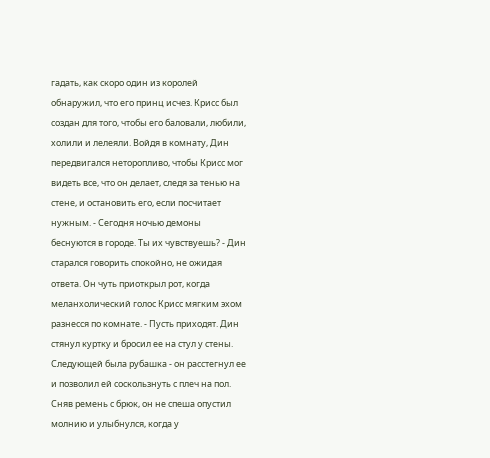гадать, как скоро один из королей обнаружил, что его принц исчез. Крисс был создан для того, чтобы его баловали, любили, холили и лелеяли. Войдя в комнату, Дин передвигался неторопливо, чтобы Крисс мог видеть все, что он делает, следя за тенью на стене, и остановить его, если посчитает нужным. - Сегодня ночью демоны беснуются в городе. Ты их чувствуешь? - Дин старался говорить спокойно, не ожидая ответа. Он чуть приоткрыл рот, когда меланхолический голос Крисс мягким эхом разнесся по комнате. - Пусть приходят. Дин стянул куртку и бросил ее на стул у стены. Следующей была рубашка - он расстегнул ее и позволил ей соскользнуть с плеч на пол. Сняв ремень с брюк, он не спеша опустил молнию и улыбнулся, когда у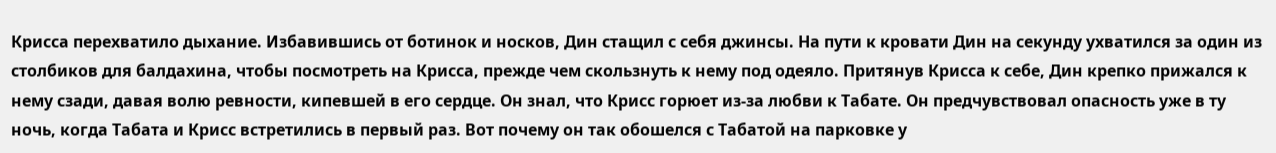Крисса перехватило дыхание. Избавившись от ботинок и носков, Дин стащил с себя джинсы. На пути к кровати Дин на секунду ухватился за один из столбиков для балдахина, чтобы посмотреть на Крисса, прежде чем скользнуть к нему под одеяло. Притянув Крисса к себе, Дин крепко прижался к нему сзади, давая волю ревности, кипевшей в его сердце. Он знал, что Крисс горюет из-за любви к Табате. Он предчувствовал опасность уже в ту ночь, когда Табата и Крисс встретились в первый раз. Вот почему он так обошелся с Табатой на парковке у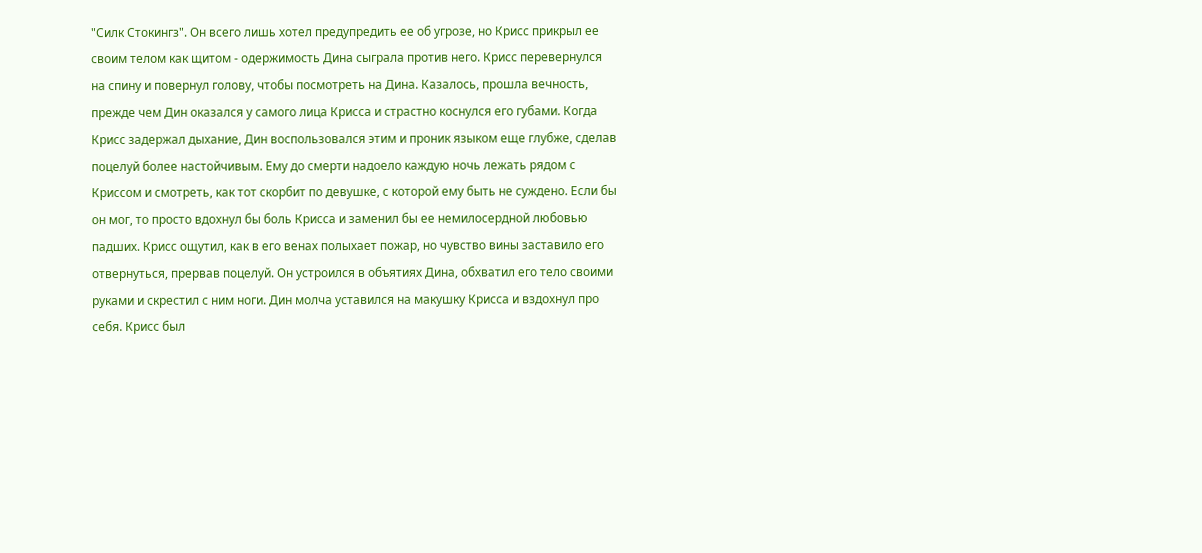"Силк Стокингз". Он всего лишь хотел предупредить ее об угрозе, но Крисс прикрыл ее своим телом как щитом - одержимость Дина сыграла против него. Крисс перевернулся на спину и повернул голову, чтобы посмотреть на Дина. Казалось, прошла вечность, прежде чем Дин оказался у самого лица Крисса и страстно коснулся его губами. Когда Крисс задержал дыхание, Дин воспользовался этим и проник языком еще глубже, сделав поцелуй более настойчивым. Ему до смерти надоело каждую ночь лежать рядом с Криссом и смотреть, как тот скорбит по девушке, с которой ему быть не суждено. Если бы он мог, то просто вдохнул бы боль Крисса и заменил бы ее немилосердной любовью падших. Крисс ощутил, как в его венах полыхает пожар, но чувство вины заставило его отвернуться, прервав поцелуй. Он устроился в объятиях Дина, обхватил его тело своими руками и скрестил с ним ноги. Дин молча уставился на макушку Крисса и вздохнул про себя. Крисс был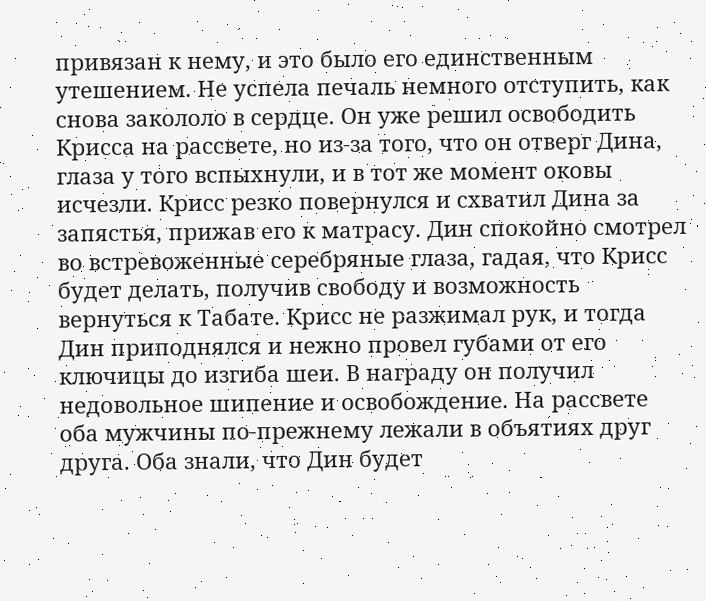привязан к нему, и это было его единственным утешением. Не успела печаль немного отступить, как снова закололо в сердце. Он уже решил освободить Крисса на рассвете, но из-за того, что он отверг Дина, глаза у того вспыхнули, и в тот же момент оковы исчезли. Крисс резко повернулся и схватил Дина за запястья, прижав его к матрасу. Дин спокойно смотрел во встревоженные серебряные глаза, гадая, что Крисс будет делать, получив свободу и возможность вернуться к Табате. Крисс не разжимал рук, и тогда Дин приподнялся и нежно провел губами от его ключицы до изгиба шеи. В награду он получил недовольное шипение и освобождение. На рассвете оба мужчины по-прежнему лежали в объятиях друг друга. Оба знали, что Дин будет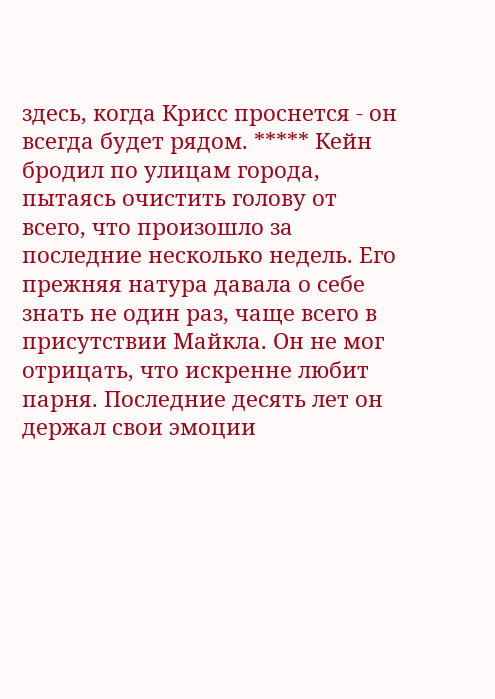здесь, когда Крисс проснется - он всегда будет рядом. ***** Кейн бродил по улицам города, пытаясь очистить голову от всего, что произошло за последние несколько недель. Его прежняя натура давала о себе знать не один раз, чаще всего в присутствии Майкла. Он не мог отрицать, что искренне любит парня. Последние десять лет он держал свои эмоции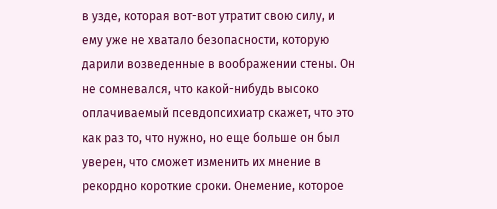в узде, которая вот-вот утратит свою силу, и ему уже не хватало безопасности, которую дарили возведенные в воображении стены. Он не сомневался, что какой-нибудь высоко оплачиваемый псевдопсихиатр скажет, что это как раз то, что нужно, но еще больше он был уверен, что сможет изменить их мнение в рекордно короткие сроки. Онемение, которое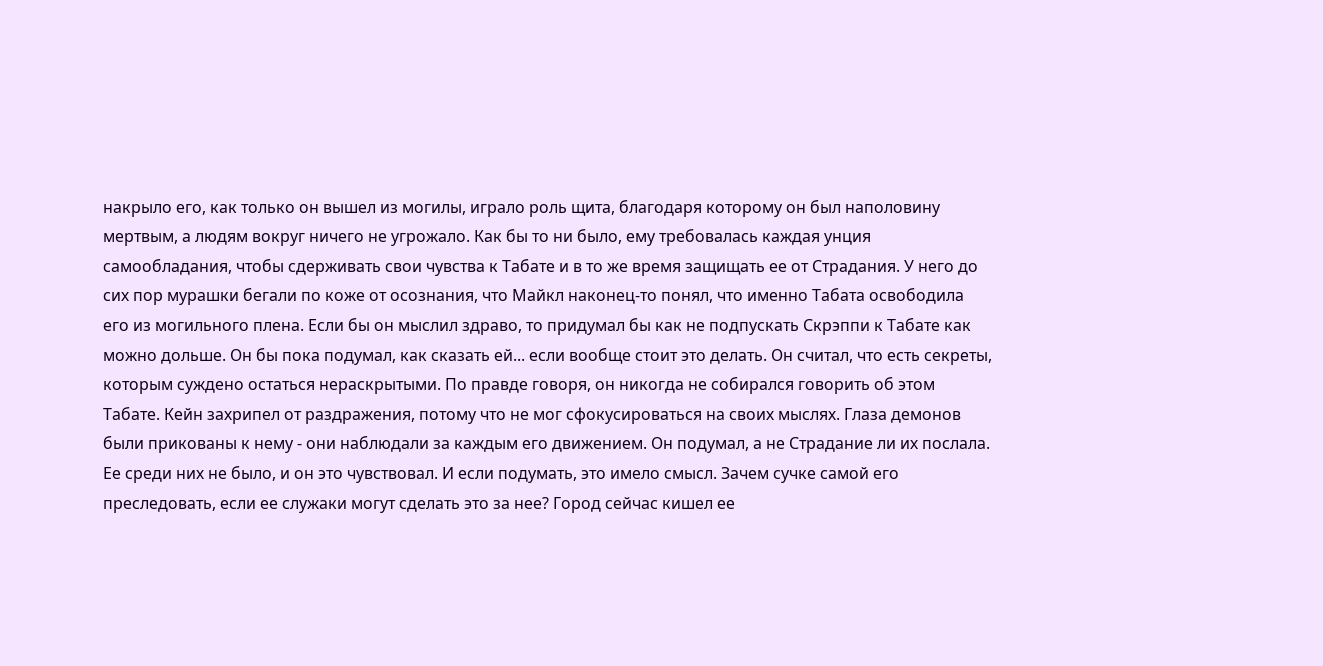накрыло его, как только он вышел из могилы, играло роль щита, благодаря которому он был наполовину мертвым, а людям вокруг ничего не угрожало. Как бы то ни было, ему требовалась каждая унция самообладания, чтобы сдерживать свои чувства к Табате и в то же время защищать ее от Страдания. У него до сих пор мурашки бегали по коже от осознания, что Майкл наконец-то понял, что именно Табата освободила его из могильного плена. Если бы он мыслил здраво, то придумал бы как не подпускать Скрэппи к Табате как можно дольше. Он бы пока подумал, как сказать ей... если вообще стоит это делать. Он считал, что есть секреты, которым суждено остаться нераскрытыми. По правде говоря, он никогда не собирался говорить об этом Табате. Кейн захрипел от раздражения, потому что не мог сфокусироваться на своих мыслях. Глаза демонов были прикованы к нему - они наблюдали за каждым его движением. Он подумал, а не Страдание ли их послала. Ее среди них не было, и он это чувствовал. И если подумать, это имело смысл. Зачем сучке самой его преследовать, если ее служаки могут сделать это за нее? Город сейчас кишел ее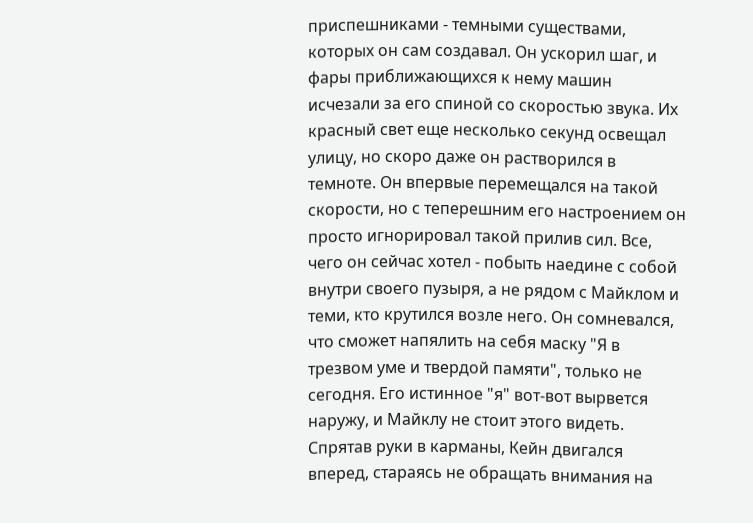приспешниками - темными существами, которых он сам создавал. Он ускорил шаг, и фары приближающихся к нему машин исчезали за его спиной со скоростью звука. Их красный свет еще несколько секунд освещал улицу, но скоро даже он растворился в темноте. Он впервые перемещался на такой скорости, но с теперешним его настроением он просто игнорировал такой прилив сил. Все, чего он сейчас хотел - побыть наедине с собой внутри своего пузыря, а не рядом с Майклом и теми, кто крутился возле него. Он сомневался, что сможет напялить на себя маску "Я в трезвом уме и твердой памяти", только не сегодня. Его истинное "я" вот-вот вырвется наружу, и Майклу не стоит этого видеть. Спрятав руки в карманы, Кейн двигался вперед, стараясь не обращать внимания на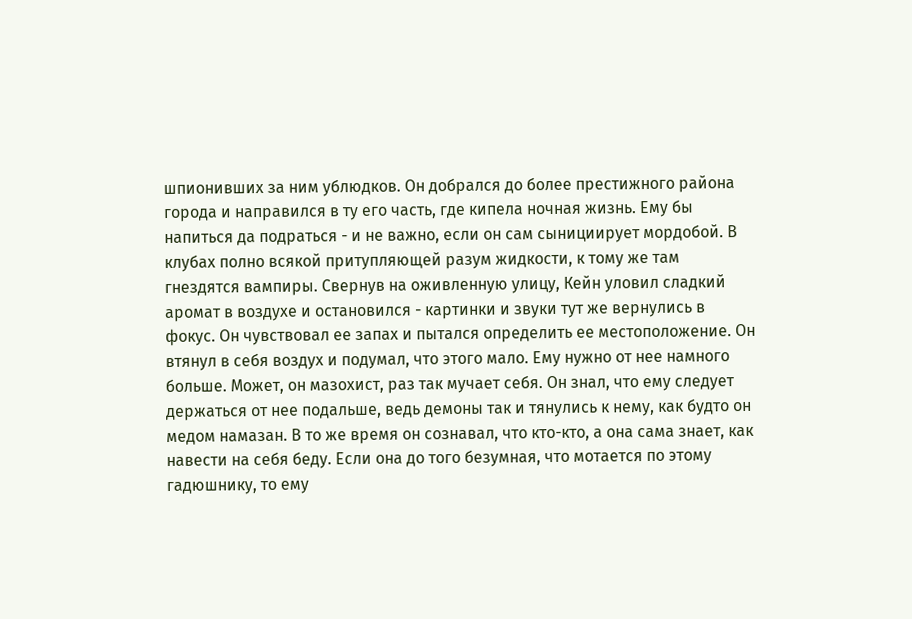шпионивших за ним ублюдков. Он добрался до более престижного района города и направился в ту его часть, где кипела ночная жизнь. Ему бы напиться да подраться - и не важно, если он сам сынициирует мордобой. В клубах полно всякой притупляющей разум жидкости, к тому же там гнездятся вампиры. Свернув на оживленную улицу, Кейн уловил сладкий аромат в воздухе и остановился - картинки и звуки тут же вернулись в фокус. Он чувствовал ее запах и пытался определить ее местоположение. Он втянул в себя воздух и подумал, что этого мало. Ему нужно от нее намного больше. Может, он мазохист, раз так мучает себя. Он знал, что ему следует держаться от нее подальше, ведь демоны так и тянулись к нему, как будто он медом намазан. В то же время он сознавал, что кто-кто, а она сама знает, как навести на себя беду. Если она до того безумная, что мотается по этому гадюшнику, то ему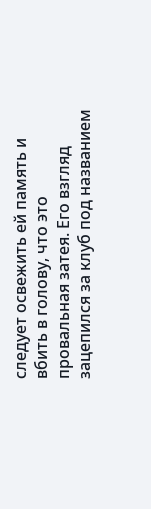следует освежить ей память и вбить в голову, что это провальная затея. Его взгляд зацепился за клуб под названием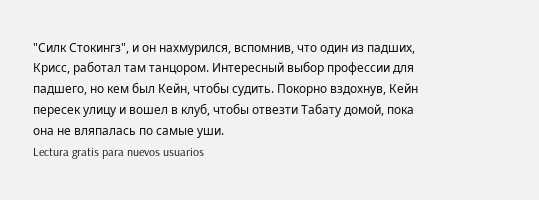"Силк Стокингз", и он нахмурился, вспомнив, что один из падших, Крисс, работал там танцором. Интересный выбор профессии для падшего, но кем был Кейн, чтобы судить. Покорно вздохнув, Кейн пересек улицу и вошел в клуб, чтобы отвезти Табату домой, пока она не вляпалась по самые уши.
Lectura gratis para nuevos usuarios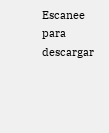Escanee para descargar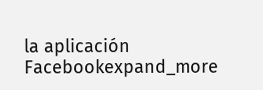la aplicación
Facebookexpand_more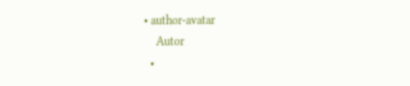• author-avatar
    Autor
  •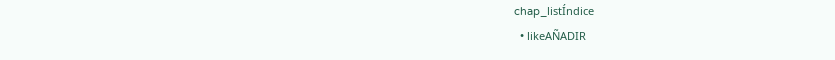chap_listÍndice
  • likeAÑADIR